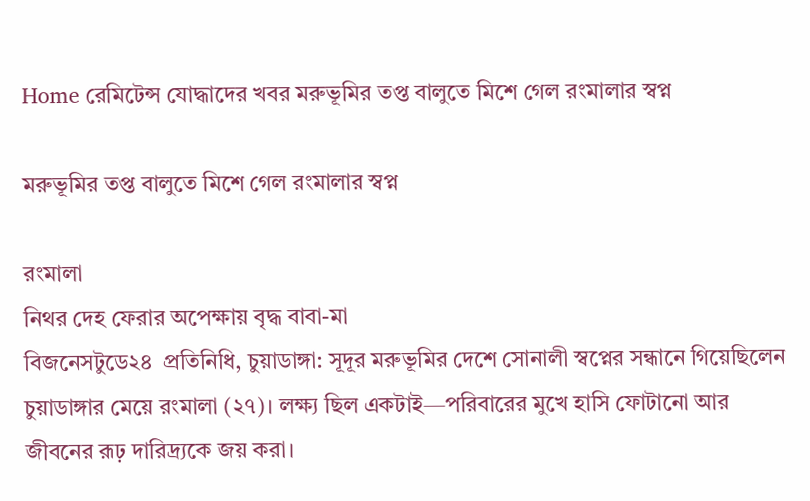Home রেমিটেন্স যোদ্ধাদের খবর মরুভূমির তপ্ত বালুতে মিশে গেল রংমালার স্বপ্ন

মরুভূমির তপ্ত বালুতে মিশে গেল রংমালার স্বপ্ন

রংমালা
নিথর দেহ ফেরার অপেক্ষায় বৃদ্ধ বাবা-মা
বিজনেসটুডে২৪  প্রতিনিধি, চুয়াডাঙ্গা: সূদূর মরুভূমির দেশে সোনালী স্বপ্নের সন্ধানে গিয়েছিলেন চুয়াডাঙ্গার মেয়ে রংমালা (২৭)। লক্ষ্য ছিল একটাই—পরিবারের মুখে হাসি ফোটানো আর জীবনের রূঢ় দারিদ্র্যকে জয় করা।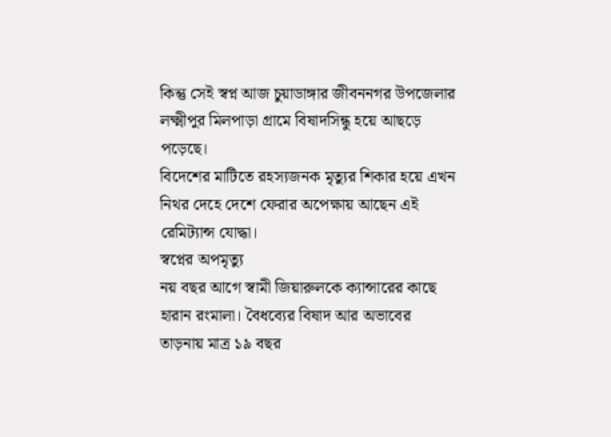কিন্তু সেই স্বপ্ন আজ চুয়াডাঙ্গার জীবননগর উপজেলার লক্ষ্মীপুর মিলপাড়া গ্রামে বিষাদসিন্ধু হয়ে আছড়ে পড়েছে।
বিদেশের মাটিতে রহস্যজনক মৃত্যুর শিকার হয়ে এখন নিথর দেহে দেশে ফেরার অপেক্ষায় আছেন এই রেমিট্যান্স যোদ্ধা।
স্বপ্নের অপমৃত্যু
নয় বছর আগে স্বামী জিয়ারুলকে ক্যান্সারের কাছে হারান রংমালা। বৈধব্যের বিষাদ আর অভাবের তাড়নায় মাত্র ১৯ বছর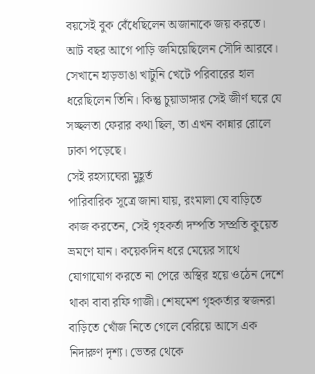বয়সেই বুক বেঁধেছিলেন অজানাকে জয় করতে। আট বছর আগে পাড়ি জমিয়েছিলেন সৌদি আরবে। সেখানে হাড়ভাঙা খাটুনি খেটে পরিবারের হাল ধরেছিলেন তিনি। কিন্তু চুয়াডাঙ্গার সেই জীর্ণ ঘরে যে সচ্ছলতা ফেরার কথা ছিল, তা এখন কান্নার রোলে ঢাকা পড়েছে।
সেই রহস্যঘেরা মুহূর্ত
পারিবারিক সূত্রে জানা যায়, রংমালা যে বাড়িতে কাজ করতেন, সেই গৃহকর্তা দম্পতি সম্প্রতি কুয়েত ভ্রমণে যান। কয়েকদিন ধরে মেয়ের সাথে যোগাযোগ করতে না পেরে অস্থির হয়ে ওঠেন দেশে থাকা বাবা রফি গাজী। শেষমেশ গৃহকর্তার স্বজনরা বাড়িতে খোঁজ নিতে গেলে বেরিয়ে আসে এক নিদারুণ দৃশ্য। ভেতর থেকে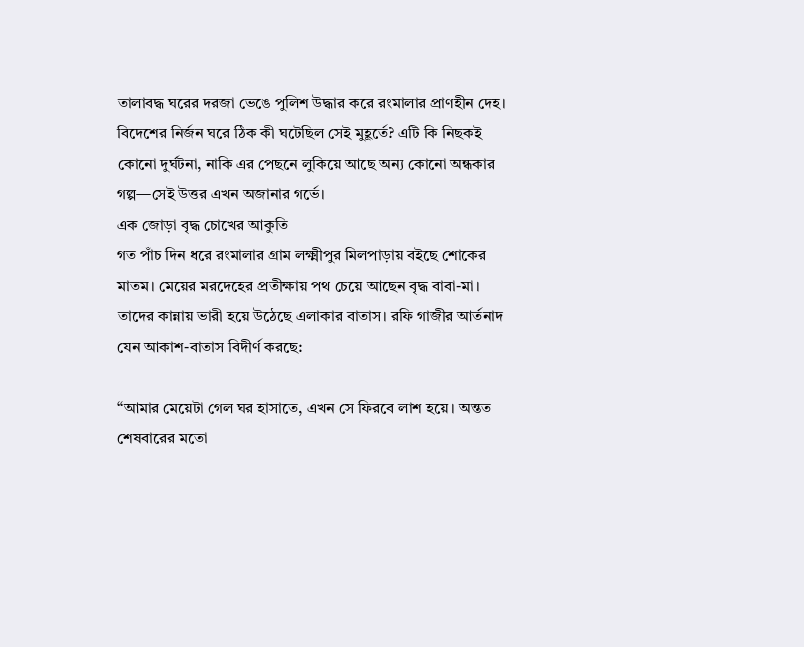তালাবদ্ধ ঘরের দরজা ভেঙে পুলিশ উদ্ধার করে রংমালার প্রাণহীন দেহ।
বিদেশের নির্জন ঘরে ঠিক কী ঘটেছিল সেই মুহূর্তে? এটি কি নিছকই কোনো দুর্ঘটনা, নাকি এর পেছনে লুকিয়ে আছে অন্য কোনো অন্ধকার গল্প—সেই উত্তর এখন অজানার গর্ভে।
এক জোড়া বৃদ্ধ চোখের আকুতি
গত পাঁচ দিন ধরে রংমালার গ্রাম লক্ষ্মীপুর মিলপাড়ায় বইছে শোকের মাতম। মেয়ের মরদেহের প্রতীক্ষায় পথ চেয়ে আছেন বৃদ্ধ বাবা-মা। তাদের কান্নায় ভারী হয়ে উঠেছে এলাকার বাতাস। রফি গাজীর আর্তনাদ যেন আকাশ-বাতাস বিদীর্ণ করছে:

“আমার মেয়েটা গেল ঘর হাসাতে, এখন সে ফিরবে লাশ হয়ে। অন্তত শেষবারের মতো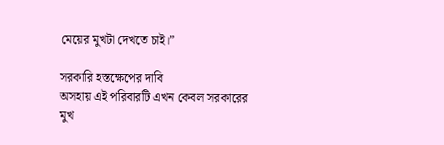মেয়ের মুখটা দেখতে চাই।”

সরকারি হস্তক্ষেপের দাবি
অসহায় এই পরিবারটি এখন কেবল সরকারের মুখ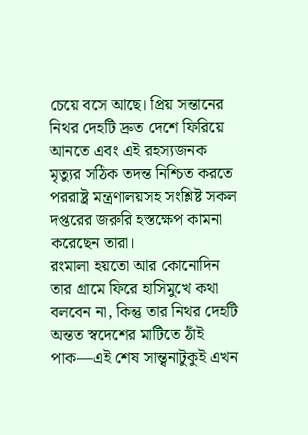চেয়ে বসে আছে। প্রিয় সন্তানের নিথর দেহটি দ্রুত দেশে ফিরিয়ে আনতে এবং এই রহস্যজনক মৃত্যুর সঠিক তদন্ত নিশ্চিত করতে পররাষ্ট্র মন্ত্রণালয়সহ সংশ্লিষ্ট সকল দপ্তরের জরুরি হস্তক্ষেপ কামনা করেছেন তারা।
রংমালা হয়তো আর কোনোদিন তার গ্রামে ফিরে হাসিমুখে কথা বলবেন না, কিন্তু তার নিথর দেহটি অন্তত স্বদেশের মাটিতে ঠাঁই পাক—এই শেষ সান্ত্বনাটুকুই এখন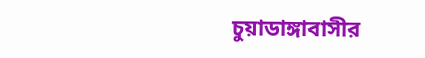চুয়াডাঙ্গাবাসীর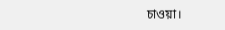চাওয়া।